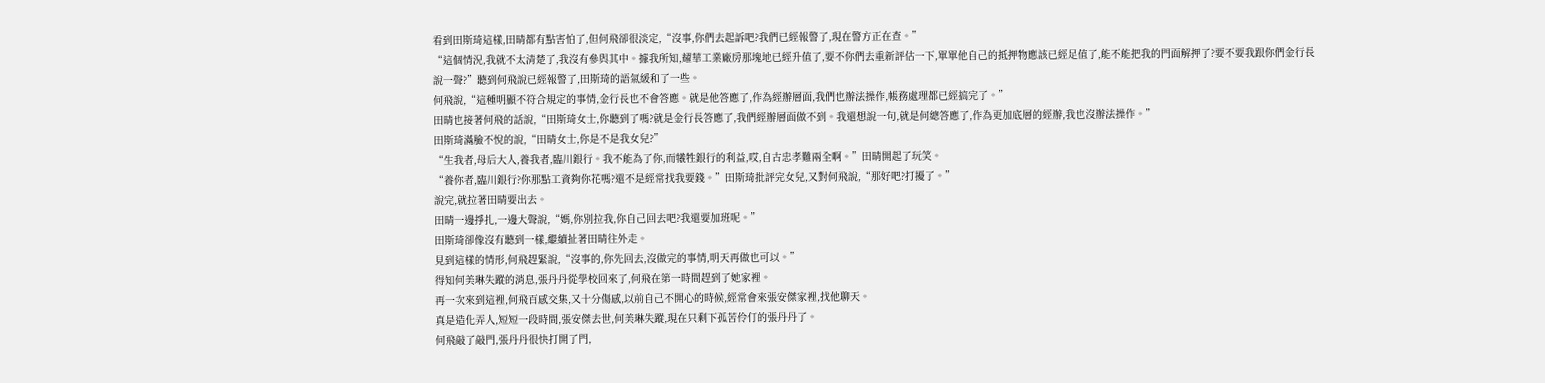看到田斯琦這樣,田晴都有點害怕了,但何飛卻很淡定,“沒事,你們去起訴吧?我們已經報警了,現在警方正在查。”
“這個情況,我就不太清楚了,我沒有參與其中。據我所知,耀華工業廠房那塊地已經升值了,要不你們去重新評估一下,單單他自己的抵押物應該已經足值了,能不能把我的門面解押了?要不要我跟你們金行長說一聲?”聽到何飛說已經報警了,田斯琦的語氣緩和了一些。
何飛說,“這種明顯不符合規定的事情,金行長也不會答應。就是他答應了,作為經辦層面,我們也辦法操作,帳務處理都已經搞完了。”
田晴也接著何飛的話說,“田斯琦女士,你聽到了嗎?就是金行長答應了,我們經辦層面做不到。我還想說一句,就是何總答應了,作為更加底層的經辦,我也沒辦法操作。”
田斯琦滿臉不悅的說,“田晴女士,你是不是我女兒?”
“生我者,母后大人,養我者,臨川銀行。我不能為了你,而犧牲銀行的利益,哎,自古忠孝難兩全啊。”田晴開起了玩笑。
“養你者,臨川銀行?你那點工資夠你花嗎?還不是經常找我要錢。”田斯琦批評完女兒,又對何飛說,“那好吧?打擾了。”
說完,就拉著田晴要出去。
田晴一邊掙扎,一邊大聲說,“媽,你別拉我,你自己回去吧?我還要加班呢。”
田斯琦卻像沒有聽到一樣,繼續扯著田晴往外走。
見到這樣的情形,何飛趕緊說,“沒事的,你先回去,沒做完的事情,明天再做也可以。”
得知何美琳失蹤的消息,張丹丹從學校回來了,何飛在第一時間趕到了她家裡。
再一次來到這裡,何飛百感交集,又十分傷感,以前自己不開心的時候,經常會來張安傑家裡,找他聊天。
真是造化弄人,短短一段時間,張安傑去世,何美琳失蹤,現在只剩下孤苦伶仃的張丹丹了。
何飛敲了敲門,張丹丹很快打開了門,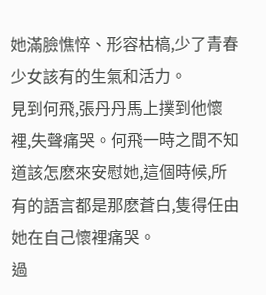她滿臉憔悴、形容枯槁,少了青春少女該有的生氣和活力。
見到何飛,張丹丹馬上撲到他懷裡,失聲痛哭。何飛一時之間不知道該怎麽來安慰她,這個時候,所有的語言都是那麽蒼白,隻得任由她在自己懷裡痛哭。
過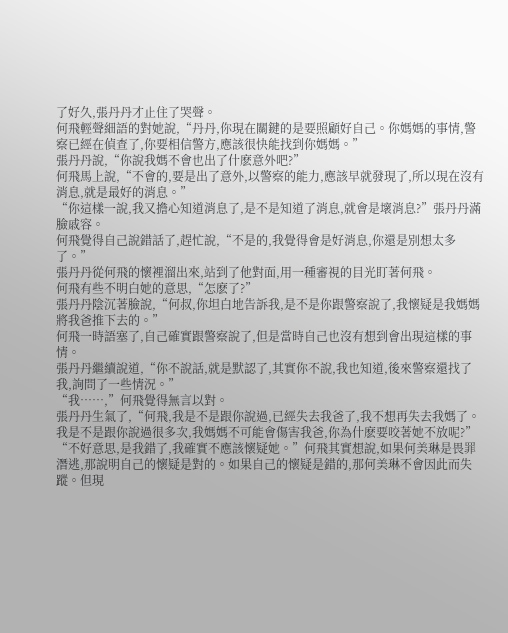了好久,張丹丹才止住了哭聲。
何飛輕聲細語的對她說,“丹丹,你現在關鍵的是要照顧好自己。你媽媽的事情,警察已經在偵查了,你要相信警方,應該很快能找到你媽媽。”
張丹丹說,“你說我媽不會也出了什麽意外吧?”
何飛馬上說,“不會的,要是出了意外,以警察的能力,應該早就發現了,所以現在沒有消息,就是最好的消息。”
“你這樣一說,我又擔心知道消息了,是不是知道了消息,就會是壞消息?”張丹丹滿臉戚容。
何飛覺得自己說錯話了,趕忙說,“不是的,我覺得會是好消息,你還是別想太多了。”
張丹丹從何飛的懷裡溜出來,站到了他對面,用一種審視的目光盯著何飛。
何飛有些不明白她的意思,“怎麽了?”
張丹丹陰沉著臉說,“何叔,你坦白地告訴我,是不是你跟警察說了,我懷疑是我媽媽將我爸推下去的。”
何飛一時語塞了,自己確實跟警察說了,但是當時自己也沒有想到會出現這樣的事情。
張丹丹繼續說道,“你不說話,就是默認了,其實你不說,我也知道,後來警察還找了我,詢問了一些情況。”
“我……,”何飛覺得無言以對。
張丹丹生氣了,“何飛,我是不是跟你說過,已經失去我爸了,我不想再失去我媽了。我是不是跟你說過很多次,我媽媽不可能會傷害我爸,你為什麽要咬著她不放呢?”
“不好意思,是我錯了,我確實不應該懷疑她。”何飛其實想說,如果何美琳是畏罪潛逃,那說明自己的懷疑是對的。如果自己的懷疑是錯的,那何美琳不會因此而失蹤。但現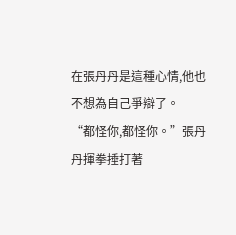在張丹丹是這種心情,他也不想為自己爭辯了。
“都怪你,都怪你。”張丹丹揮拳捶打著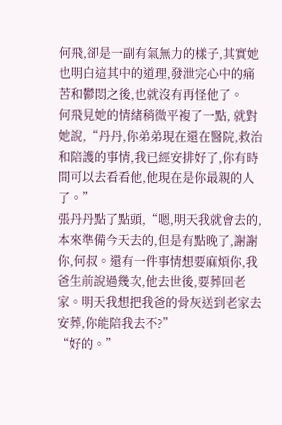何飛,卻是一副有氣無力的樣子,其實她也明白這其中的道理,發泄完心中的痛苦和鬱悶之後,也就沒有再怪他了。
何飛見她的情緒稍微平複了一點, 就對她說,“丹丹,你弟弟現在還在醫院,救治和陪護的事情,我已經安排好了,你有時間可以去看看他,他現在是你最親的人了。”
張丹丹點了點頭,“嗯,明天我就會去的,本來準備今天去的,但是有點晚了,謝謝你,何叔。還有一件事情想要麻煩你,我爸生前說過幾次,他去世後,要葬回老家。明天我想把我爸的骨灰送到老家去安葬,你能陪我去不?”
“好的。”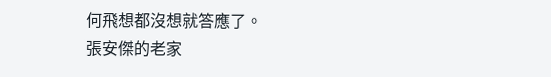何飛想都沒想就答應了。
張安傑的老家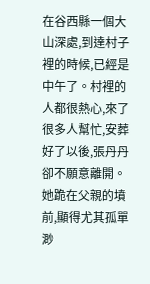在谷西縣一個大山深處,到達村子裡的時候,已經是中午了。村裡的人都很熱心,來了很多人幫忙,安葬好了以後,張丹丹卻不願意離開。
她跪在父親的墳前,顯得尤其孤單渺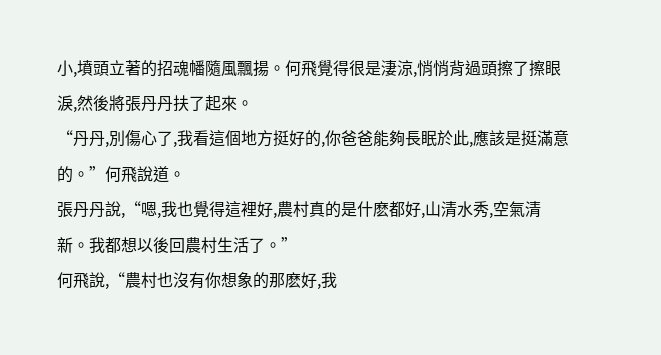小,墳頭立著的招魂幡隨風飄揚。何飛覺得很是淒涼,悄悄背過頭擦了擦眼淚,然後將張丹丹扶了起來。
“丹丹,別傷心了,我看這個地方挺好的,你爸爸能夠長眠於此,應該是挺滿意的。”何飛說道。
張丹丹說,“嗯,我也覺得這裡好,農村真的是什麽都好,山清水秀,空氣清新。我都想以後回農村生活了。”
何飛說,“農村也沒有你想象的那麽好,我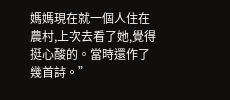媽媽現在就一個人住在農村,上次去看了她,覺得挺心酸的。當時還作了幾首詩。”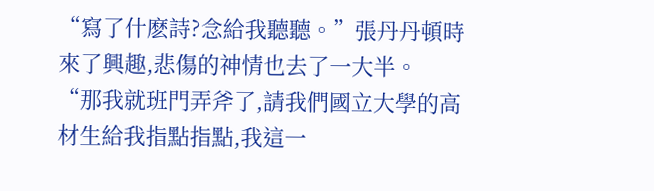“寫了什麽詩?念給我聽聽。”張丹丹頓時來了興趣,悲傷的神情也去了一大半。
“那我就班門弄斧了,請我們國立大學的高材生給我指點指點,我這一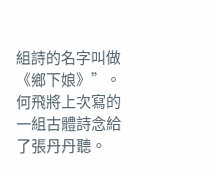組詩的名字叫做《鄉下娘》”。何飛將上次寫的一組古體詩念給了張丹丹聽。